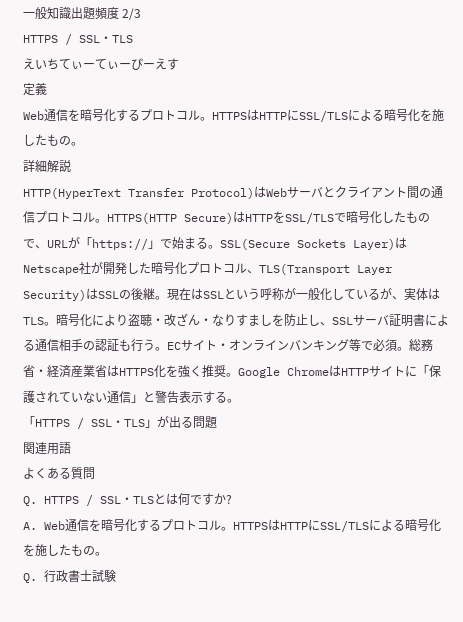一般知識出題頻度 2/3
HTTPS / SSL・TLS
えいちてぃーてぃーぴーえす
定義
Web通信を暗号化するプロトコル。HTTPSはHTTPにSSL/TLSによる暗号化を施したもの。
詳細解説
HTTP(HyperText Transfer Protocol)はWebサーバとクライアント間の通信プロトコル。HTTPS(HTTP Secure)はHTTPをSSL/TLSで暗号化したもので、URLが「https://」で始まる。SSL(Secure Sockets Layer)はNetscape社が開発した暗号化プロトコル、TLS(Transport Layer Security)はSSLの後継。現在はSSLという呼称が一般化しているが、実体はTLS。暗号化により盗聴・改ざん・なりすましを防止し、SSLサーバ証明書による通信相手の認証も行う。ECサイト・オンラインバンキング等で必須。総務省・経済産業省はHTTPS化を強く推奨。Google ChromeはHTTPサイトに「保護されていない通信」と警告表示する。
「HTTPS / SSL・TLS」が出る問題
関連用語
よくある質問
Q. HTTPS / SSL・TLSとは何ですか?
A. Web通信を暗号化するプロトコル。HTTPSはHTTPにSSL/TLSによる暗号化を施したもの。
Q. 行政書士試験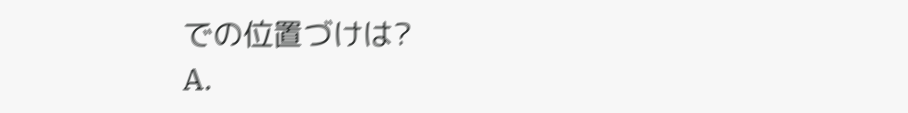での位置づけは?
A.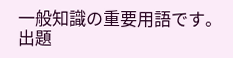一般知識の重要用語です。出題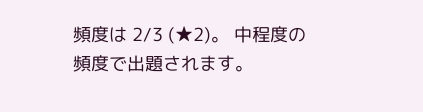頻度は 2/3 (★2)。 中程度の頻度で出題されます。